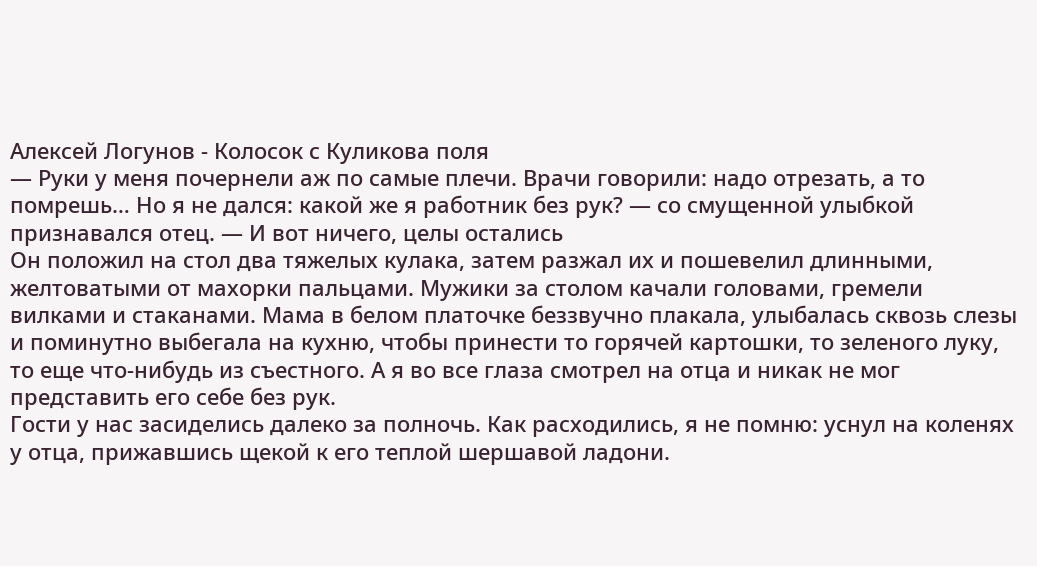Алексей Логунов - Колосок с Куликова поля
— Руки у меня почернели аж по самые плечи. Врачи говорили: надо отрезать, а то помрешь… Но я не дался: какой же я работник без рук? — со смущенной улыбкой признавался отец. — И вот ничего, целы остались
Он положил на стол два тяжелых кулака, затем разжал их и пошевелил длинными, желтоватыми от махорки пальцами. Мужики за столом качали головами, гремели вилками и стаканами. Мама в белом платочке беззвучно плакала, улыбалась сквозь слезы и поминутно выбегала на кухню, чтобы принести то горячей картошки, то зеленого луку, то еще что-нибудь из съестного. А я во все глаза смотрел на отца и никак не мог представить его себе без рук.
Гости у нас засиделись далеко за полночь. Как расходились, я не помню: уснул на коленях у отца, прижавшись щекой к его теплой шершавой ладони.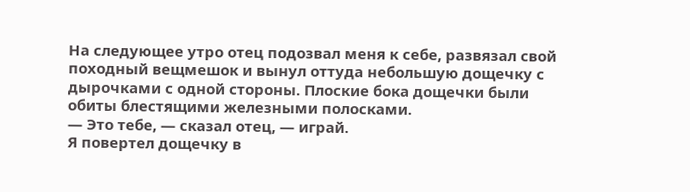На следующее утро отец подозвал меня к себе, развязал свой походный вещмешок и вынул оттуда небольшую дощечку с дырочками с одной стороны. Плоские бока дощечки были обиты блестящими железными полосками.
— Это тебе, — сказал отец, — играй.
Я повертел дощечку в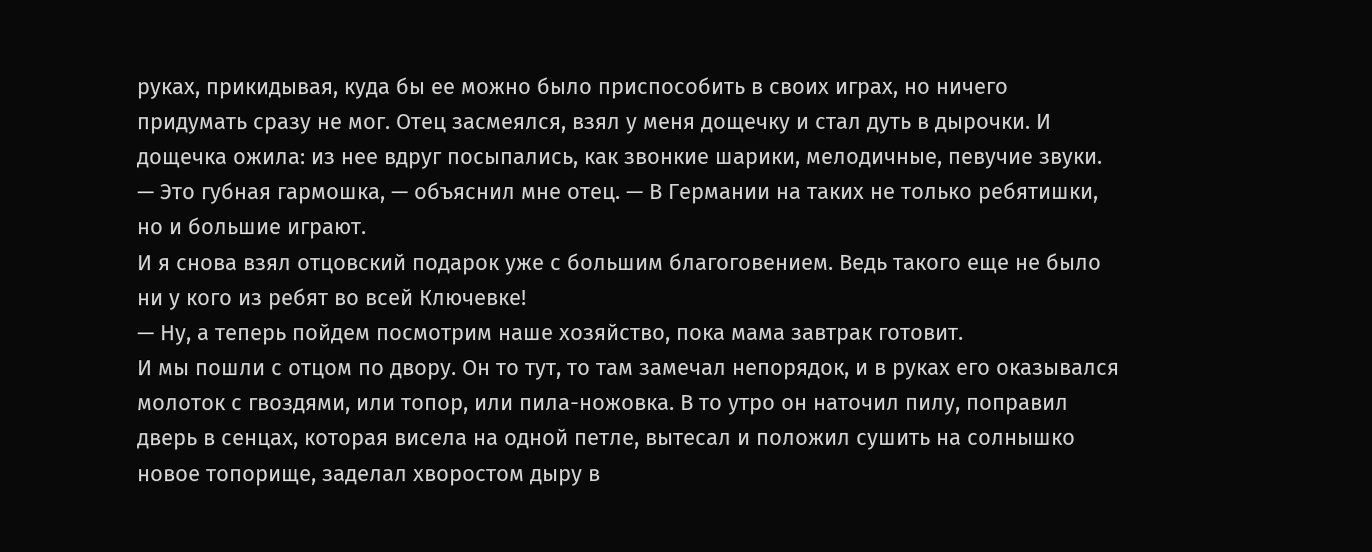руках, прикидывая, куда бы ее можно было приспособить в своих играх, но ничего придумать сразу не мог. Отец засмеялся, взял у меня дощечку и стал дуть в дырочки. И дощечка ожила: из нее вдруг посыпались, как звонкие шарики, мелодичные, певучие звуки.
— Это губная гармошка, — объяснил мне отец. — В Германии на таких не только ребятишки, но и большие играют.
И я снова взял отцовский подарок уже с большим благоговением. Ведь такого еще не было ни у кого из ребят во всей Ключевке!
— Ну, а теперь пойдем посмотрим наше хозяйство, пока мама завтрак готовит.
И мы пошли с отцом по двору. Он то тут, то там замечал непорядок, и в руках его оказывался молоток с гвоздями, или топор, или пила-ножовка. В то утро он наточил пилу, поправил дверь в сенцах, которая висела на одной петле, вытесал и положил сушить на солнышко новое топорище, заделал хворостом дыру в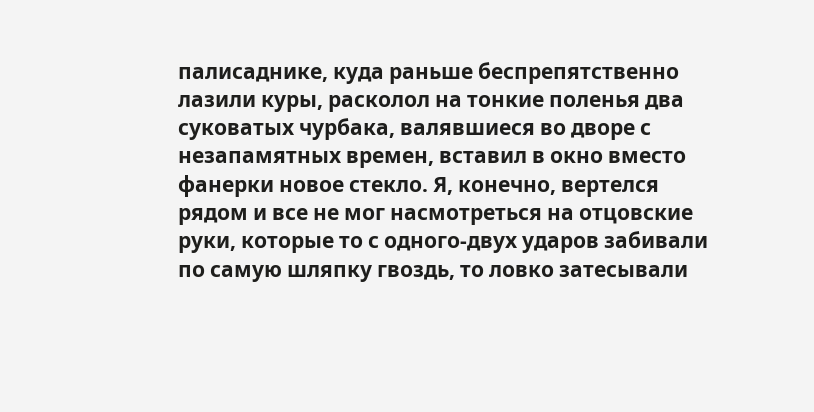палисаднике, куда раньше беспрепятственно лазили куры, расколол на тонкие поленья два суковатых чурбака, валявшиеся во дворе с незапамятных времен, вставил в окно вместо фанерки новое стекло. Я, конечно, вертелся рядом и все не мог насмотреться на отцовские руки, которые то с одного-двух ударов забивали по самую шляпку гвоздь, то ловко затесывали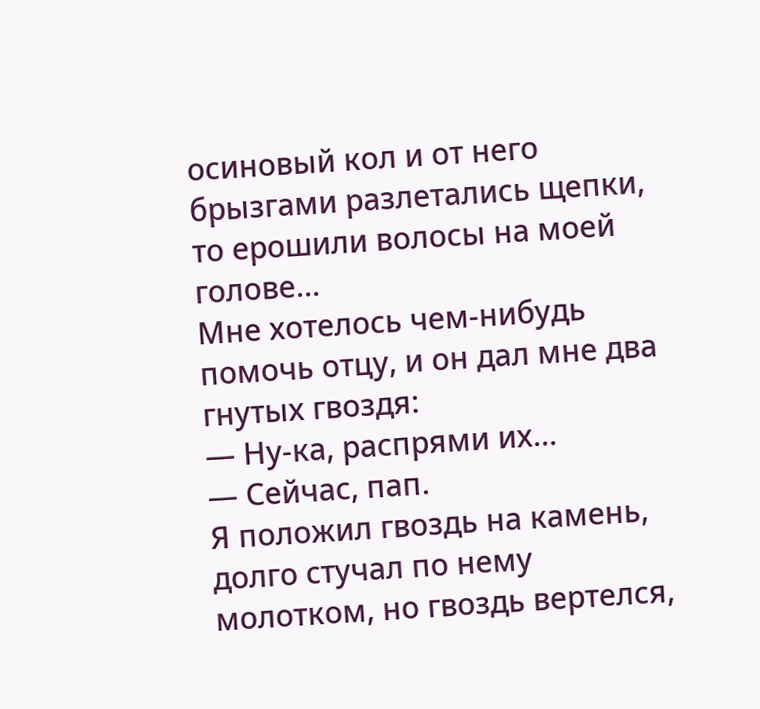осиновый кол и от него брызгами разлетались щепки, то ерошили волосы на моей голове…
Мне хотелось чем-нибудь помочь отцу, и он дал мне два гнутых гвоздя:
— Ну-ка, распрями их…
— Сейчас, пап.
Я положил гвоздь на камень, долго стучал по нему молотком, но гвоздь вертелся,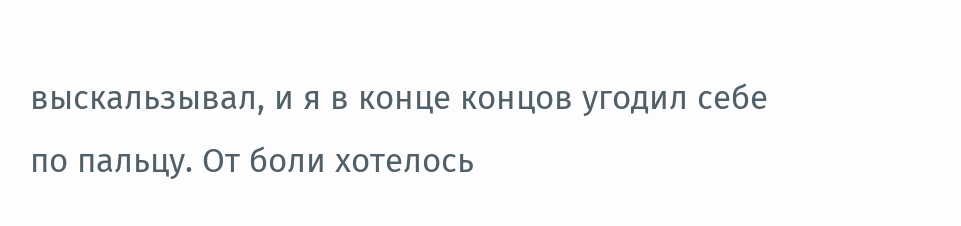выскальзывал, и я в конце концов угодил себе по пальцу. От боли хотелось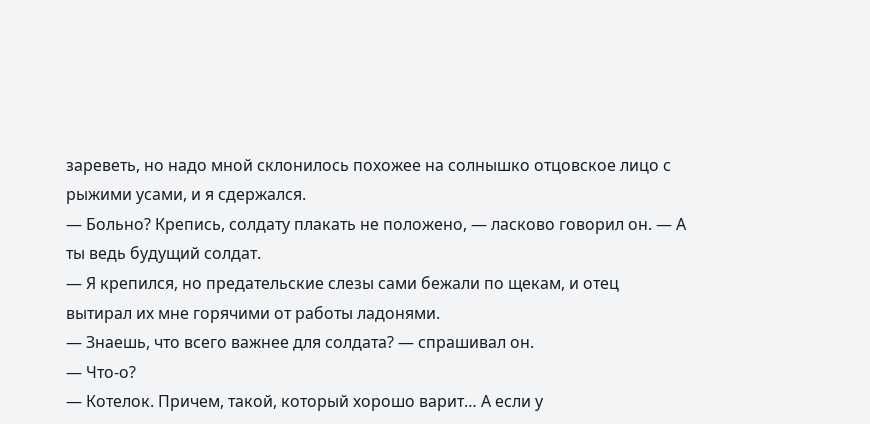зареветь, но надо мной склонилось похожее на солнышко отцовское лицо с рыжими усами, и я сдержался.
— Больно? Крепись, солдату плакать не положено, — ласково говорил он. — А ты ведь будущий солдат.
— Я крепился, но предательские слезы сами бежали по щекам, и отец вытирал их мне горячими от работы ладонями.
— Знаешь, что всего важнее для солдата? — спрашивал он.
— Что-о?
— Котелок. Причем, такой, который хорошо варит… А если у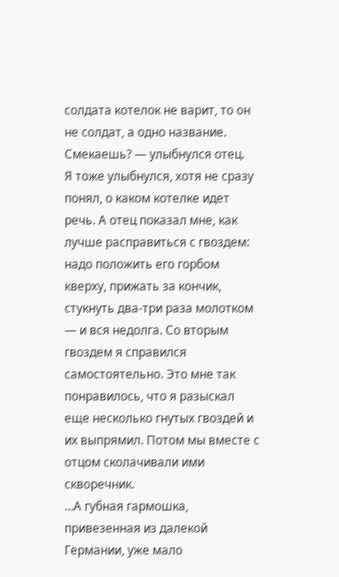солдата котелок не варит, то он не солдат, а одно название. Смекаешь? — улыбнулся отец.
Я тоже улыбнулся, хотя не сразу понял, о каком котелке идет речь. А отец показал мне, как лучше расправиться с гвоздем: надо положить его горбом кверху, прижать за кончик, стукнуть два-три раза молотком — и вся недолга. Со вторым гвоздем я справился самостоятельно. Это мне так понравилось, что я разыскал еще несколько гнутых гвоздей и их выпрямил. Потом мы вместе с отцом сколачивали ими скворечник.
…А губная гармошка, привезенная из далекой Германии, уже мало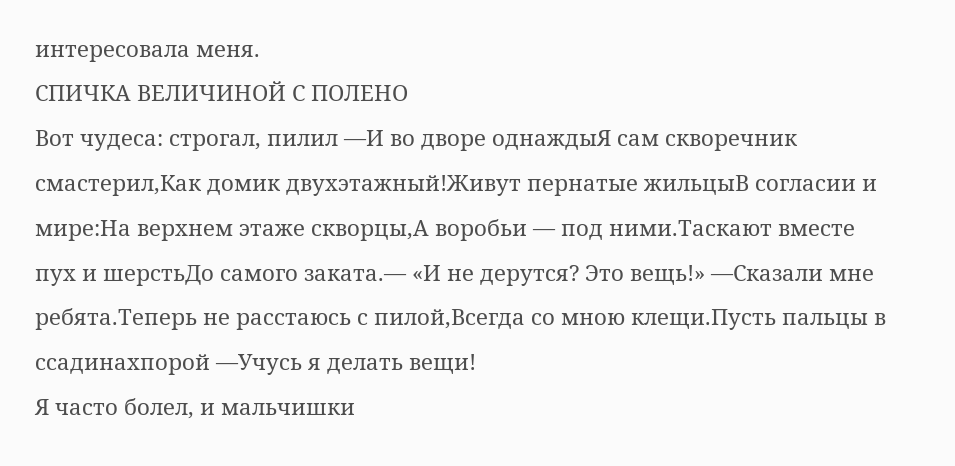интересовала меня.
СПИЧКА ВЕЛИЧИНОЙ С ПОЛЕНО
Вот чудеса: строгал, пилил —И во дворе однаждыЯ сам скворечник смастерил,Как домик двухэтажный!Живут пернатые жильцыВ согласии и мире:На верхнем этаже скворцы,А воробьи — под ними.Таскают вместе пух и шерстьДо самого заката.— «И не дерутся? Это вещь!» —Сказали мне ребята.Теперь не расстаюсь с пилой,Всегда со мною клещи.Пусть пальцы в ссадинахпорой —Учусь я делать вещи!
Я часто болел, и мальчишки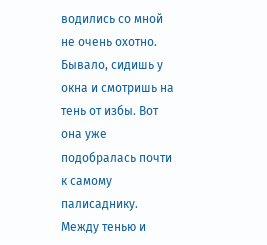водились со мной не очень охотно. Бывало, сидишь у окна и смотришь на тень от избы. Вот она уже подобралась почти к самому палисаднику. Между тенью и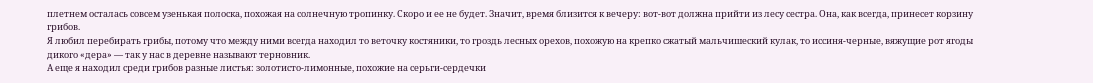плетнем осталась совсем узенькая полоска, похожая на солнечную тропинку. Скоро и ее не будет. Значит, время близится к вечеру: вот-вот должна прийти из лесу сестра. Она, как всегда, принесет корзину грибов.
Я любил перебирать грибы, потому что между ними всегда находил то веточку костяники, то гроздь лесных орехов, похожую на крепко сжатый мальчишеский кулак, то иссиня-черные, вяжущие рот ягоды дикого «дера» — так у нас в деревне называют терновник.
А еще я находил среди грибов разные листья: золотисто-лимонные, похожие на серьги-сердечки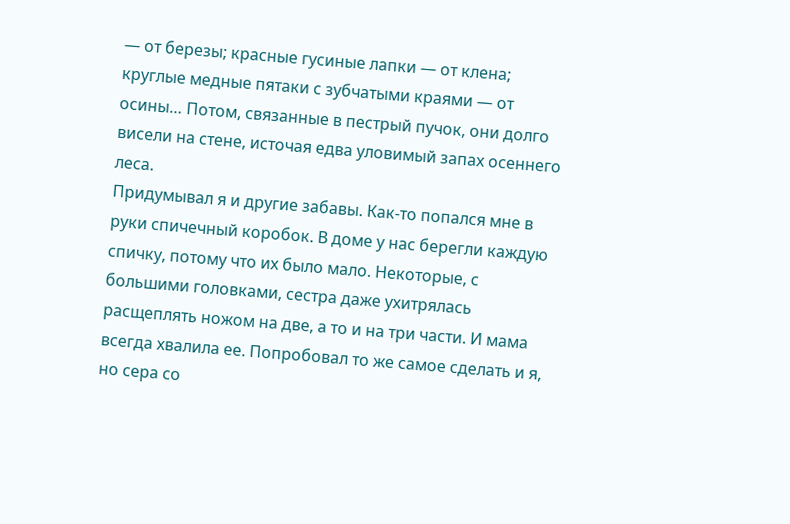— от березы; красные гусиные лапки — от клена; круглые медные пятаки с зубчатыми краями — от осины… Потом, связанные в пестрый пучок, они долго висели на стене, источая едва уловимый запах осеннего леса.
Придумывал я и другие забавы. Как-то попался мне в руки спичечный коробок. В доме у нас берегли каждую спичку, потому что их было мало. Некоторые, с большими головками, сестра даже ухитрялась расщеплять ножом на две, а то и на три части. И мама всегда хвалила ее. Попробовал то же самое сделать и я, но сера со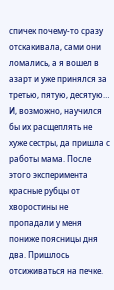спичек почему-то сразу отскакивала, сами они ломались, а я вошел в азарт и уже принялся за третью, пятую, десятую… И, возможно, научился бы их расщеплять не хуже сестры, да пришла с работы мама. После этого эксперимента красные рубцы от хворостины не пропадали у меня пониже поясницы дня два. Пришлось отсиживаться на печке.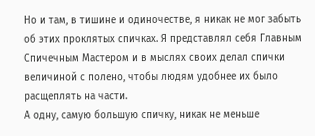Но и там, в тишине и одиночестве, я никак не мог забыть об этих проклятых спичках. Я представлял себя Главным Спичечным Мастером и в мыслях своих делал спички величиной с полено, чтобы людям удобнее их было расщеплять на части.
А одну, самую большую спичку, никак не меньше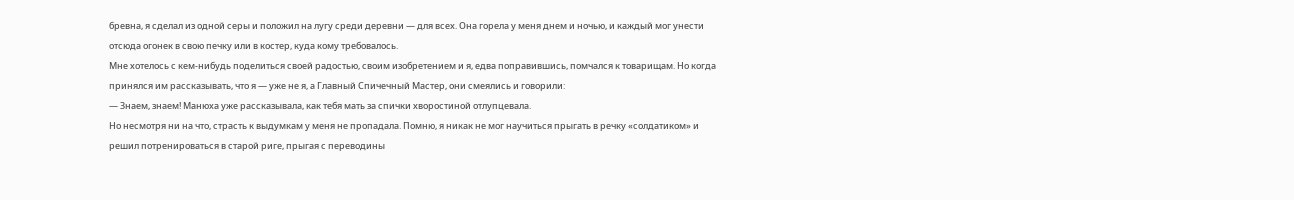бревна, я сделал из одной серы и положил на лугу среди деревни — для всех. Она горела у меня днем и ночью, и каждый мог унести отсюда огонек в свою печку или в костер, куда кому требовалось.
Мне хотелось с кем-нибудь поделиться своей радостью, своим изобретением и я, едва поправившись, помчался к товарищам. Но когда принялся им рассказывать, что я — уже не я, а Главный Спичечный Мастер, они смеялись и говорили:
— Знаем, знаем! Манюха уже рассказывала, как тебя мать за спички хворостиной отлупцевала.
Но несмотря ни на что, страсть к выдумкам у меня не пропадала. Помню, я никак не мог научиться прыгать в речку «солдатиком» и решил потренироваться в старой риге, прыгая с переводины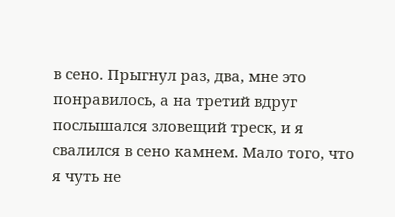в сено. Прыгнул раз, два, мне это понравилось, а на третий вдруг послышался зловещий треск, и я свалился в сено камнем. Мало того, что я чуть не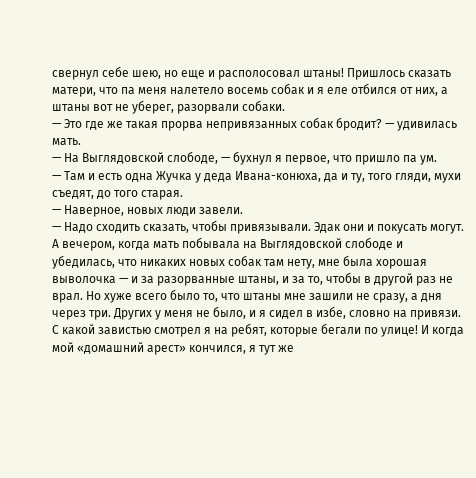свернул себе шею, но еще и располосовал штаны! Пришлось сказать матери, что па меня налетело восемь собак и я еле отбился от них, а штаны вот не уберег, разорвали собаки.
— Это где же такая прорва непривязанных собак бродит? — удивилась мать.
— На Выглядовской слободе, — бухнул я первое, что пришло па ум.
— Там и есть одна Жучка у деда Ивана-конюха, да и ту, того гляди, мухи съедят, до того старая.
— Наверное, новых люди завели.
— Надо сходить сказать, чтобы привязывали. Эдак они и покусать могут.
А вечером, когда мать побывала на Выглядовской слободе и убедилась, что никаких новых собак там нету, мне была хорошая выволочка — и за разорванные штаны, и за то, чтобы в другой раз не врал. Но хуже всего было то, что штаны мне зашили не сразу, а дня через три. Других у меня не было, и я сидел в избе, словно на привязи. С какой завистью смотрел я на ребят, которые бегали по улице! И когда мой «домашний арест» кончился, я тут же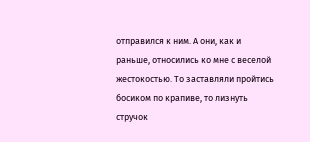отправился к ним. А они, как и раньше, относились ко мне с веселой жестокостью. То заставляли пройтись босиком по крапиве, то лизнуть стручок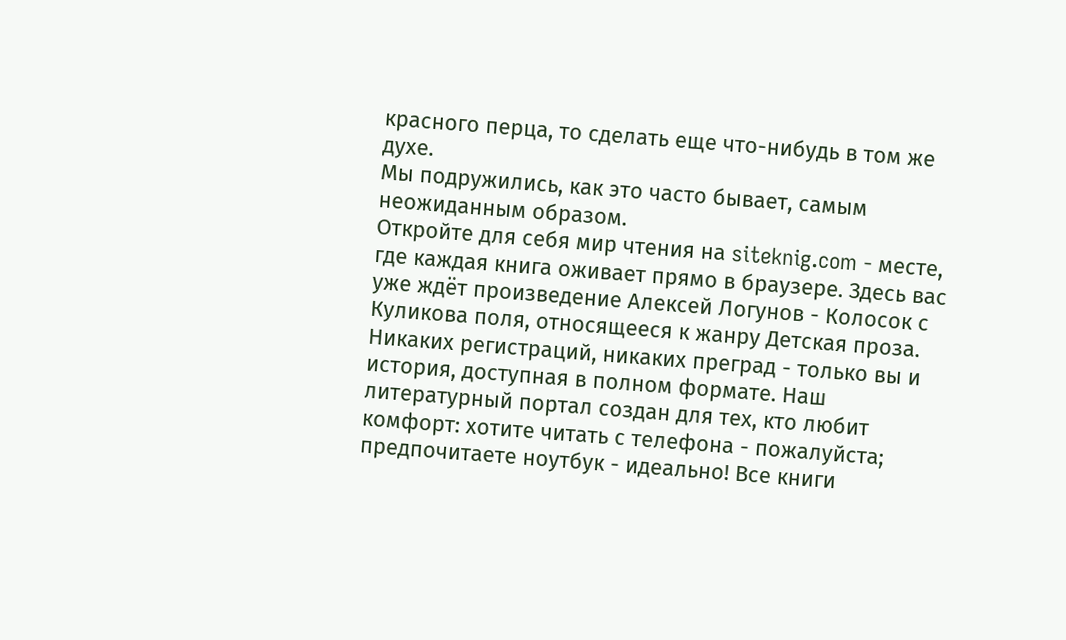красного перца, то сделать еще что-нибудь в том же духе.
Мы подружились, как это часто бывает, самым неожиданным образом.
Откройте для себя мир чтения на siteknig.com - месте, где каждая книга оживает прямо в браузере. Здесь вас уже ждёт произведение Алексей Логунов - Колосок с Куликова поля, относящееся к жанру Детская проза. Никаких регистраций, никаких преград - только вы и история, доступная в полном формате. Наш литературный портал создан для тех, кто любит комфорт: хотите читать с телефона - пожалуйста; предпочитаете ноутбук - идеально! Все книги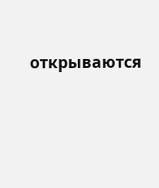открываются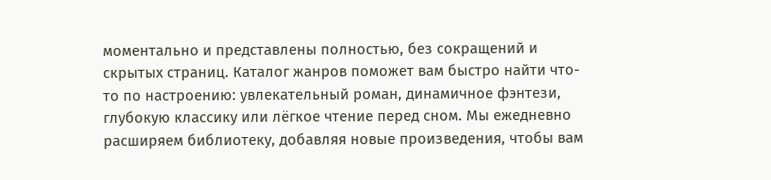моментально и представлены полностью, без сокращений и скрытых страниц. Каталог жанров поможет вам быстро найти что-то по настроению: увлекательный роман, динамичное фэнтези, глубокую классику или лёгкое чтение перед сном. Мы ежедневно расширяем библиотеку, добавляя новые произведения, чтобы вам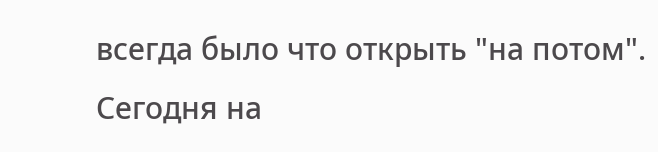всегда было что открыть "на потом". Сегодня на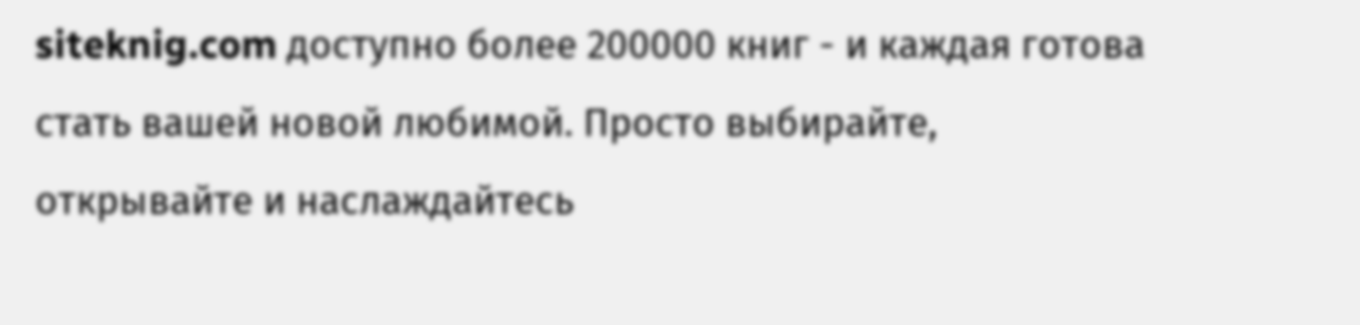siteknig.com доступно более 200000 книг - и каждая готова стать вашей новой любимой. Просто выбирайте, открывайте и наслаждайтесь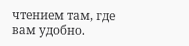чтением там, где вам удобно.